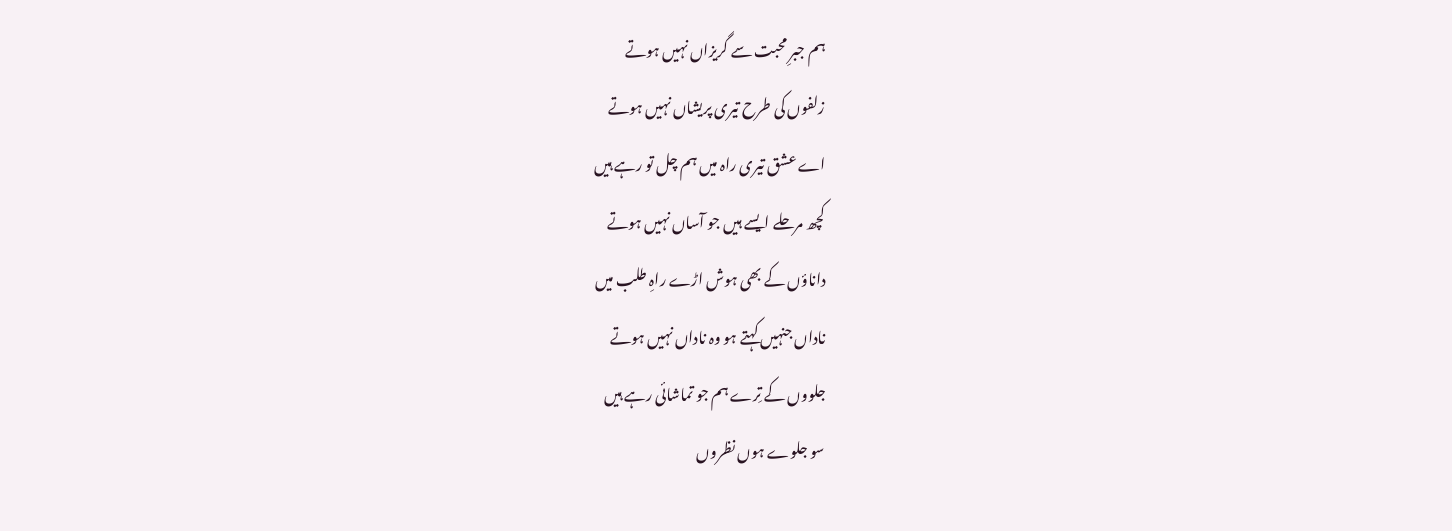ہم جبرِ محبت سے گریزاں نہیں ہوتے
زلفوں کی طرح تیری پریشاں نہیں ہوتے
اے عشق تیری راہ میں ہم چل تو رہے ہیں
کچھ مرحلے ایسے ہیں جو آساں نہیں ہوتے
داناؤں کے بھی ہوش اڑے راہِ طلب میں
ناداں جنہیں کہتے ہو وہ ناداں نہیں ہوتے
جلووں کے تِرے ہم جو تماشائی رہے ہیں
سو جلوے ہوں نظروں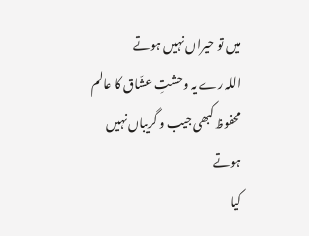میں تو حیراں نہیں ہوتے
اللہ رے یہ وحشتِ عشّاق کا عالم
محفوظ کبھی جیب و گریباں نہیں ہوتے
کیا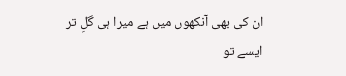ان کی بھی آنکھوں میں ہے میرا ہی گلِ تر
ایسے تو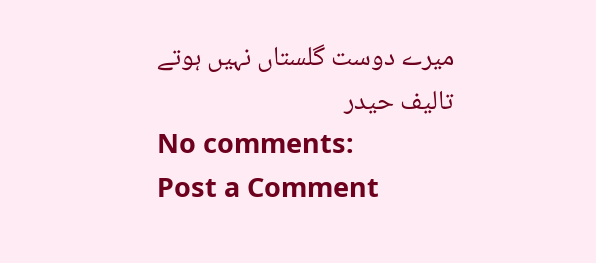میرے دوست گلستاں نہیں ہوتے
تالیف حیدر
No comments:
Post a Comment